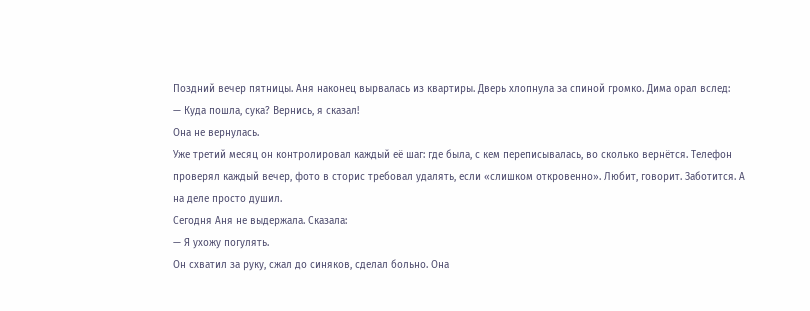Поздний вечер пятницы. Аня наконец вырвалась из квартиры. Дверь хлопнула за спиной громко. Дима орал вслед:
— Куда пошла, сука? Вернись, я сказал!
Она не вернулась.
Уже третий месяц он контролировал каждый её шаг: где была, с кем переписывалась, во сколько вернётся. Телефон проверял каждый вечер, фото в сторис требовал удалять, если «слишком откровенно». Любит, говорит. Заботится. А на деле просто душил.
Сегодня Аня не выдержала. Сказала:
— Я ухожу погулять.
Он схватил за руку, сжал до синяков, сделал больно. Она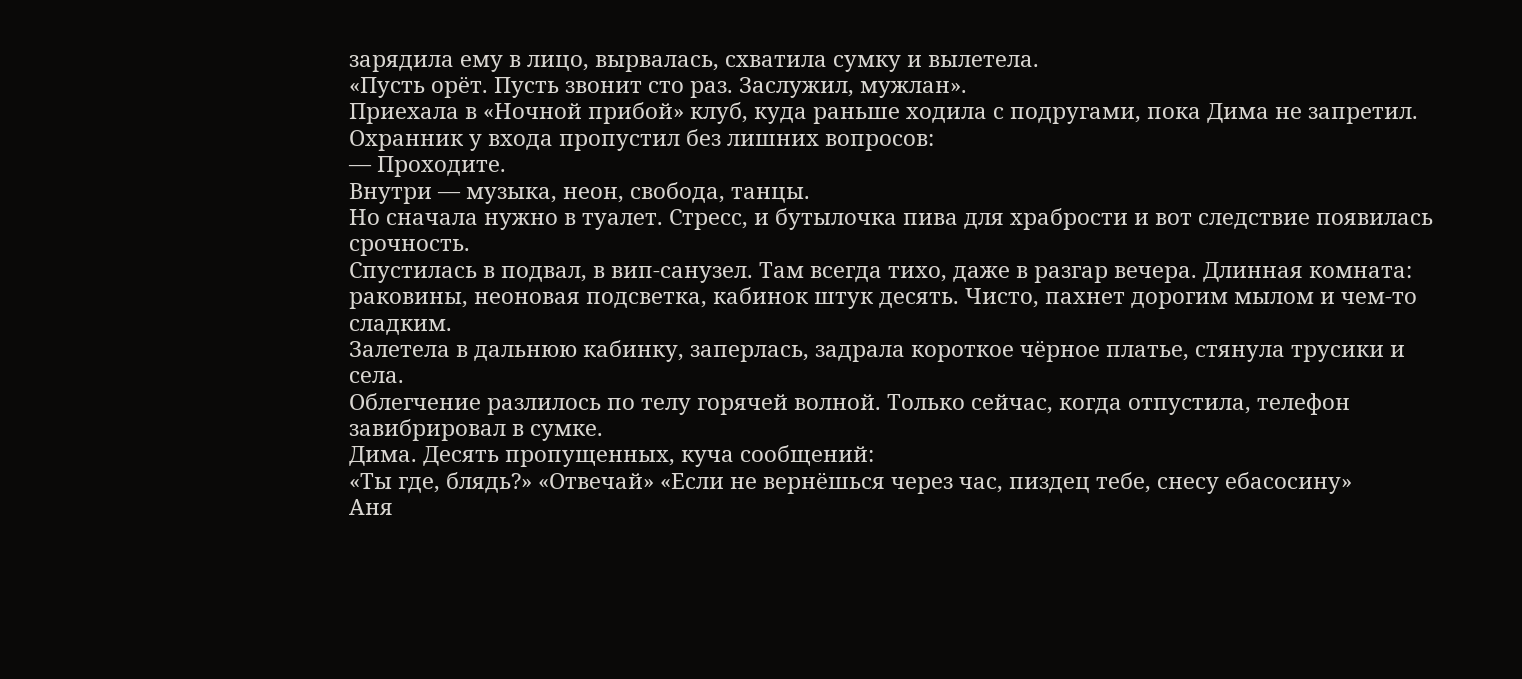зарядила ему в лицо, вырвалась, схватила сумку и вылетела.
«Пусть орёт. Пусть звонит сто раз. Заслужил, мужлан».
Приехала в «Ночной прибой» клуб, куда раньше ходила с подругами, пока Дима не запретил. Охранник у входа пропустил без лишних вопросов:
— Проходите.
Внутри — музыка, неон, свобода, танцы.
Но сначала нужно в туалет. Стресс, и бутылочка пива для храбрости и вот следствие появилась срочность.
Спустилась в подвал, в вип-санузел. Там всегда тихо, даже в разгар вечера. Длинная комната: раковины, неоновая подсветка, кабинок штук десять. Чисто, пахнет дорогим мылом и чем-то сладким.
Залетела в дальнюю кабинку, заперлась, задрала короткое чёрное платье, стянула трусики и села.
Облегчение разлилось по телу горячей волной. Только сейчас, когда отпустила, телефон завибрировал в сумке.
Дима. Десять пропущенных, куча сообщений:
«Ты где, блядь?» «Отвечай» «Если не вернёшься через час, пиздец тебе, снесу ебасосину»
Аня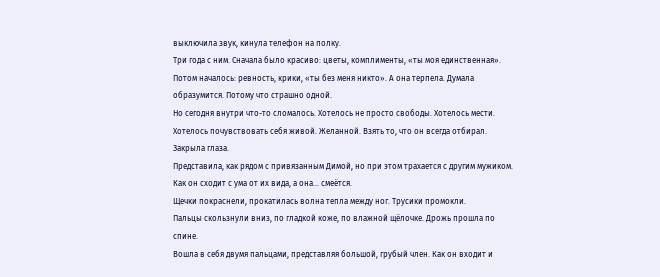выключила звук, кинула телефон на полку.
Три года с ним. Сначала было красиво: цветы, комплименты, «ты моя единственная». Потом началось: ревность, крики, «ты без меня никто». А она терпела. Думала образумится. Потому что страшно одной.
Но сегодня внутри что-то сломалось. Хотелось не просто свободы. Хотелось мести. Хотелось почувствовать себя живой. Желанной. Взять то, что он всегда отбирал.
Закрыла глаза.
Представила, как рядом с привязанным Димой, но при этом трахается с другим мужиком. Как он сходит с ума от их вида, а она… смеётся.
Щечки покраснели, прокатилась волна тепла между ног. Трусики промокли.
Пальцы скользнули вниз, по гладкой коже, по влажной щёлочке. Дрожь прошла по спине.
Вошла в себя двумя пальцами, представляя большой, грубый член. Как он входит и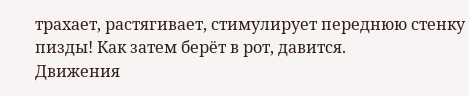трахает, растягивает, стимулирует переднюю стенку пизды! Как затем берёт в рот, давится.
Движения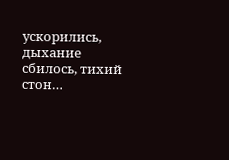ускорились, дыхание сбилось, тихий стон…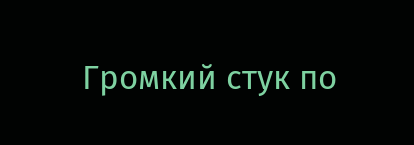Громкий стук по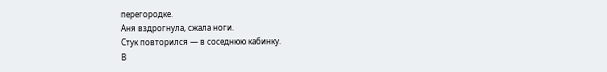перегородке.
Аня вздрогнула, сжала ноги.
Стук повторился — в соседнюю кабинку.
В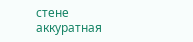стене аккуратная